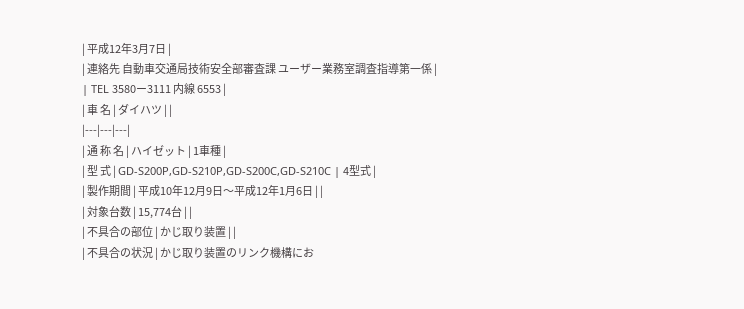| 平成12年3月7日 |
| 連絡先 自動車交通局技術安全部審査課 ユーザー業務室調査指導第一係 |
| TEL 3580ー3111 内線 6553 |
| 車 名 | ダイハツ | |
|---|---|---|
| 通 称 名 | ハイゼット | 1車種 |
| 型 式 | GD-S200P,GD-S210P,GD-S200C,GD-S210C | 4型式 |
| 製作期間 | 平成10年12月9日〜平成12年1月6日 | |
| 対象台数 | 15,774台 | |
| 不具合の部位 | かじ取り装置 | |
| 不具合の状況 | かじ取り装置のリンク機構にお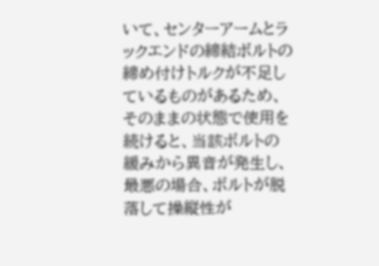いて、センターアームとラックエンドの締結ボルトの締め付けトルクが不足しているものがあるため、そのままの状態で使用を続けると、当該ボルトの緩みから異音が発生し、最悪の場合、ボルトが脱落して操縦性が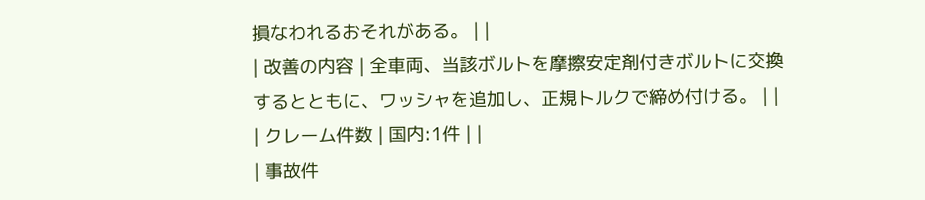損なわれるおそれがある。 | |
| 改善の内容 | 全車両、当該ボルトを摩擦安定剤付きボルトに交換するとともに、ワッシャを追加し、正規トルクで締め付ける。 | |
| クレーム件数 | 国内:1件 | |
| 事故件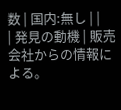数 | 国内:無し | |
| 発見の動機 | 販売会社からの情報による。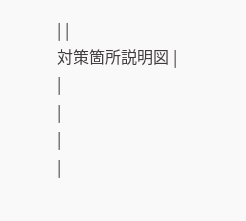| |
対策箇所説明図 |
|
|
|
|